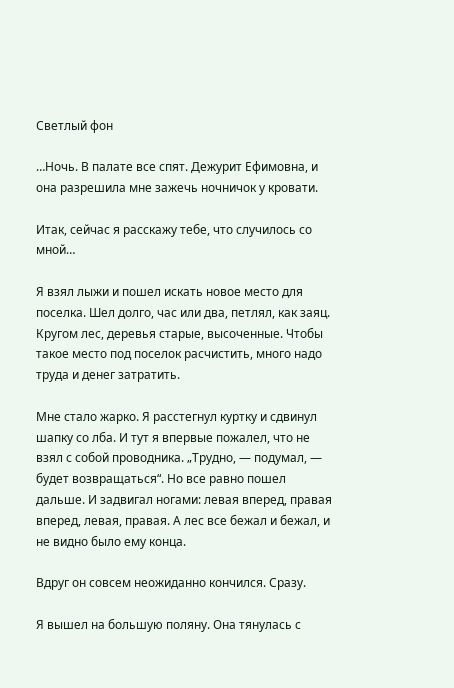Светлый фон

…Ночь. В палате все спят. Дежурит Ефимовна, и она разрешила мне зажечь ночничок у кровати.

Итак, сейчас я расскажу тебе, что случилось со мной…

Я взял лыжи и пошел искать новое место для поселка. Шел долго, час или два, петлял, как заяц. Кругом лес, деревья старые, высоченные. Чтобы такое место под поселок расчистить, много надо труда и денег затратить.

Мне стало жарко. Я расстегнул куртку и сдвинул шапку со лба. И тут я впервые пожалел, что не взял с собой проводника. „Трудно, — подумал, — будет возвращаться“. Но все равно пошел дальше. И задвигал ногами: левая вперед, правая вперед, левая, правая. А лес все бежал и бежал, и не видно было ему конца.

Вдруг он совсем неожиданно кончился. Сразу.

Я вышел на большую поляну. Она тянулась с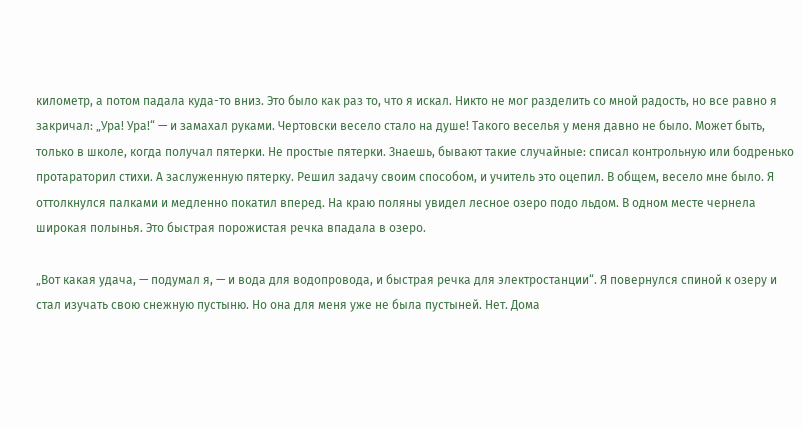километр, а потом падала куда-то вниз. Это было как раз то, что я искал. Никто не мог разделить со мной радость, но все равно я закричал: „Ура! Ура!“ — и замахал руками. Чертовски весело стало на душе! Такого веселья у меня давно не было. Может быть, только в школе, когда получал пятерки. Не простые пятерки. Знаешь, бывают такие случайные: списал контрольную или бодренько протараторил стихи. А заслуженную пятерку. Решил задачу своим способом, и учитель это оцепил. В общем, весело мне было. Я оттолкнулся палками и медленно покатил вперед. На краю поляны увидел лесное озеро подо льдом. В одном месте чернела широкая полынья. Это быстрая порожистая речка впадала в озеро.

„Вот какая удача, — подумал я, — и вода для водопровода, и быстрая речка для электростанции“. Я повернулся спиной к озеру и стал изучать свою снежную пустыню. Но она для меня уже не была пустыней. Нет. Дома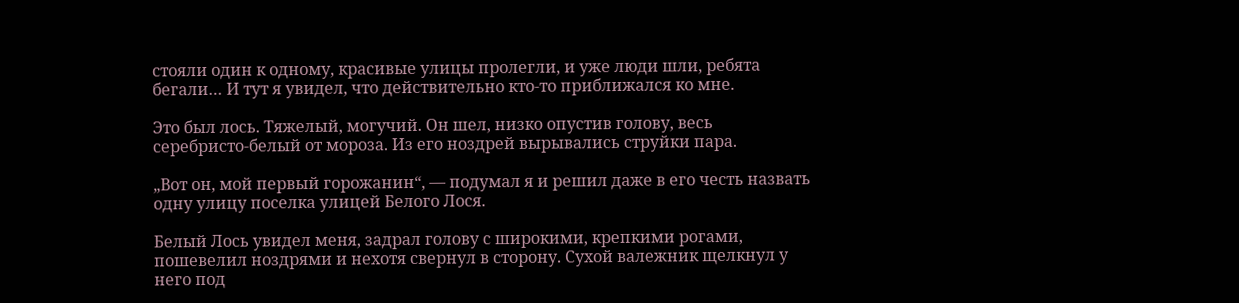стояли один к одному, красивые улицы пролегли, и уже люди шли, ребята бегали… И тут я увидел, что действительно кто-то приближался ко мне.

Это был лось. Тяжелый, могучий. Он шел, низко опустив голову, весь серебристо-белый от мороза. Из его ноздрей вырывались струйки пара.

„Вот он, мой первый горожанин“, — подумал я и решил даже в его честь назвать одну улицу поселка улицей Белого Лося.

Белый Лось увидел меня, задрал голову с широкими, крепкими рогами, пошевелил ноздрями и нехотя свернул в сторону. Сухой валежник щелкнул у него под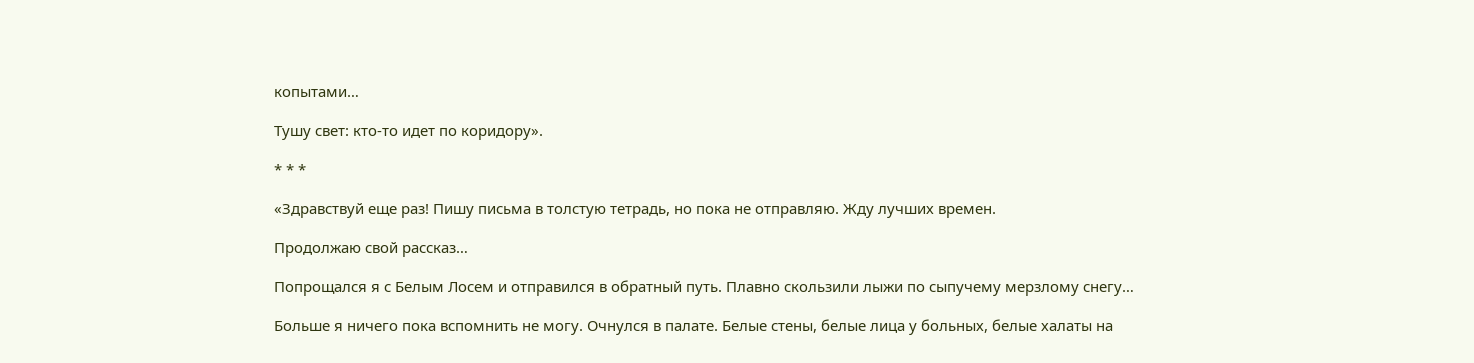копытами…

Тушу свет: кто-то идет по коридору».

* * *

«Здравствуй еще раз! Пишу письма в толстую тетрадь, но пока не отправляю. Жду лучших времен.

Продолжаю свой рассказ…

Попрощался я с Белым Лосем и отправился в обратный путь. Плавно скользили лыжи по сыпучему мерзлому снегу…

Больше я ничего пока вспомнить не могу. Очнулся в палате. Белые стены, белые лица у больных, белые халаты на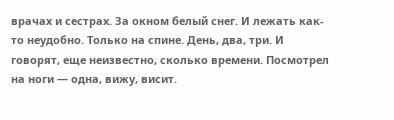врачах и сестрах. За окном белый снег. И лежать как-то неудобно. Только на спине. День, два, три. И говорят, еще неизвестно, сколько времени. Посмотрел на ноги — одна, вижу, висит.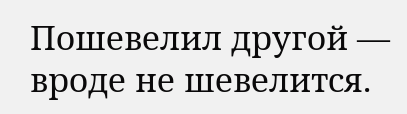Пошевелил другой — вроде не шевелится.